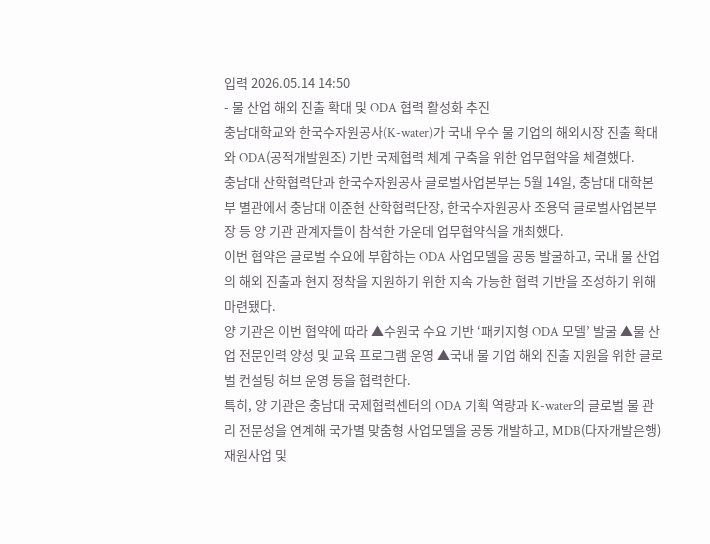입력 2026.05.14 14:50
- 물 산업 해외 진출 확대 및 ODA 협력 활성화 추진
충남대학교와 한국수자원공사(K-water)가 국내 우수 물 기업의 해외시장 진출 확대와 ODA(공적개발원조) 기반 국제협력 체계 구축을 위한 업무협약을 체결했다.
충남대 산학협력단과 한국수자원공사 글로벌사업본부는 5월 14일, 충남대 대학본부 별관에서 충남대 이준현 산학협력단장, 한국수자원공사 조용덕 글로벌사업본부장 등 양 기관 관계자들이 참석한 가운데 업무협약식을 개최했다.
이번 협약은 글로벌 수요에 부합하는 ODA 사업모델을 공동 발굴하고, 국내 물 산업의 해외 진출과 현지 정착을 지원하기 위한 지속 가능한 협력 기반을 조성하기 위해 마련됐다.
양 기관은 이번 협약에 따라 ▲수원국 수요 기반 ‘패키지형 ODA 모델’ 발굴 ▲물 산업 전문인력 양성 및 교육 프로그램 운영 ▲국내 물 기업 해외 진출 지원을 위한 글로벌 컨설팅 허브 운영 등을 협력한다.
특히, 양 기관은 충남대 국제협력센터의 ODA 기획 역량과 K-water의 글로벌 물 관리 전문성을 연계해 국가별 맞춤형 사업모델을 공동 개발하고, MDB(다자개발은행) 재원사업 및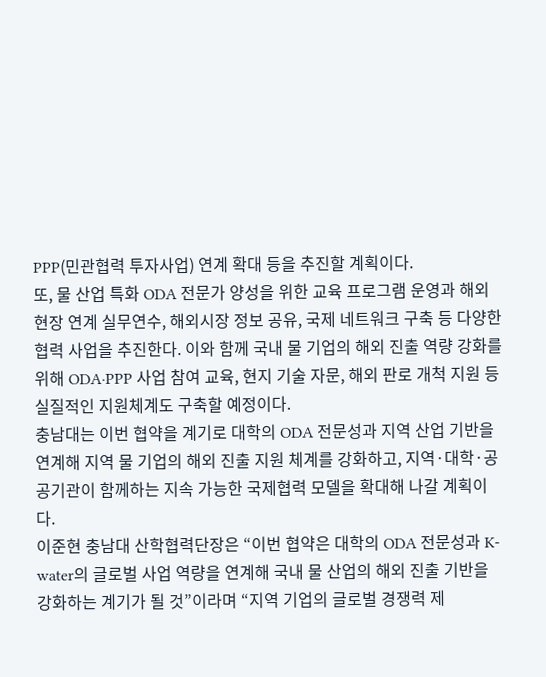PPP(민관협력 투자사업) 연계 확대 등을 추진할 계획이다.
또, 물 산업 특화 ODA 전문가 양성을 위한 교육 프로그램 운영과 해외 현장 연계 실무연수, 해외시장 정보 공유, 국제 네트워크 구축 등 다양한 협력 사업을 추진한다. 이와 함께 국내 물 기업의 해외 진출 역량 강화를 위해 ODA·PPP 사업 참여 교육, 현지 기술 자문, 해외 판로 개척 지원 등 실질적인 지원체계도 구축할 예정이다.
충남대는 이번 협약을 계기로 대학의 ODA 전문성과 지역 산업 기반을 연계해 지역 물 기업의 해외 진출 지원 체계를 강화하고, 지역·대학·공공기관이 함께하는 지속 가능한 국제협력 모델을 확대해 나갈 계획이다.
이준현 충남대 산학협력단장은 “이번 협약은 대학의 ODA 전문성과 K-water의 글로벌 사업 역량을 연계해 국내 물 산업의 해외 진출 기반을 강화하는 계기가 될 것”이라며 “지역 기업의 글로벌 경쟁력 제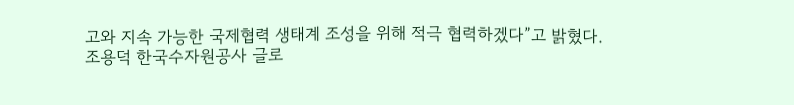고와 지속 가능한 국제협력 생태계 조성을 위해 적극 협력하겠다”고 밝혔다.
조용덕 한국수자원공사 글로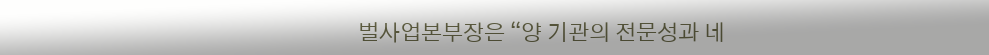벌사업본부장은 “양 기관의 전문성과 네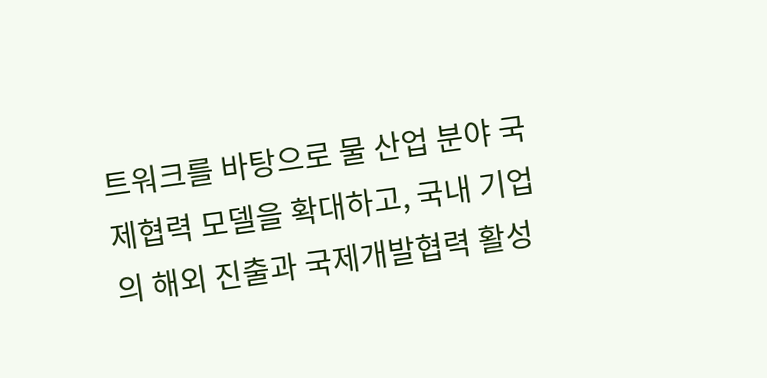트워크를 바탕으로 물 산업 분야 국제협력 모델을 확대하고, 국내 기업의 해외 진출과 국제개발협력 활성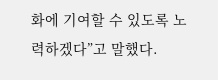화에 기여할 수 있도록 노력하겠다”고 말했다.